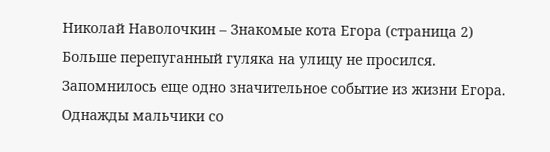Николай Наволочкин – Знакомые кота Егора (страница 2)
Больше перепуганный гуляка на улицу не просился.
Запомнилось еще одно значительное событие из жизни Егора. Однажды мальчики со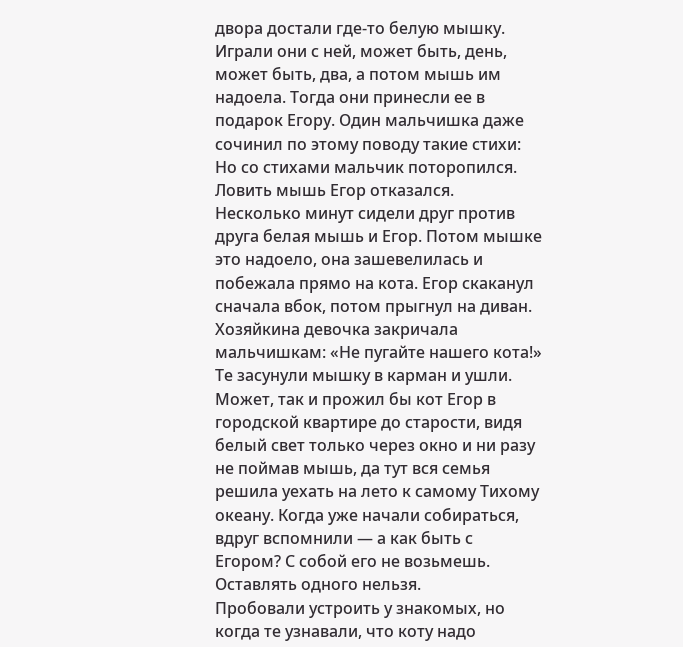двора достали где-то белую мышку. Играли они с ней, может быть, день, может быть, два, а потом мышь им надоела. Тогда они принесли ее в подарок Егору. Один мальчишка даже сочинил по этому поводу такие стихи:
Но со стихами мальчик поторопился. Ловить мышь Егор отказался. Несколько минут сидели друг против друга белая мышь и Егор. Потом мышке это надоело, она зашевелилась и побежала прямо на кота. Егор скаканул сначала вбок, потом прыгнул на диван. Хозяйкина девочка закричала мальчишкам: «Не пугайте нашего кота!» Те засунули мышку в карман и ушли.
Может, так и прожил бы кот Егор в городской квартире до старости, видя белый свет только через окно и ни разу не поймав мышь, да тут вся семья решила уехать на лето к самому Тихому океану. Когда уже начали собираться, вдруг вспомнили — а как быть с Егором? С собой его не возьмешь. Оставлять одного нельзя.
Пробовали устроить у знакомых, но когда те узнавали, что коту надо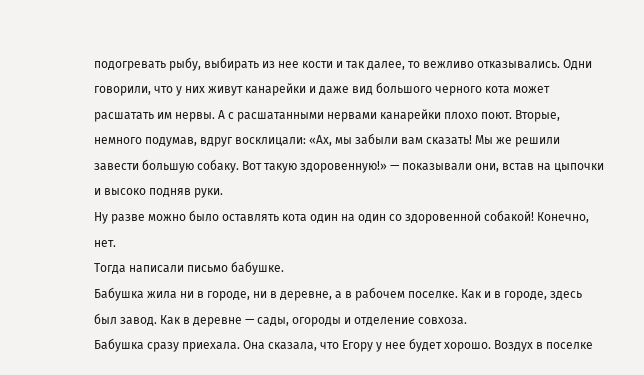подогревать рыбу, выбирать из нее кости и так далее, то вежливо отказывались. Одни говорили, что у них живут канарейки и даже вид большого черного кота может расшатать им нервы. А с расшатанными нервами канарейки плохо поют. Вторые, немного подумав, вдруг восклицали: «Ах, мы забыли вам сказать! Мы же решили завести большую собаку. Вот такую здоровенную!» — показывали они, встав на цыпочки и высоко подняв руки.
Ну разве можно было оставлять кота один на один со здоровенной собакой! Конечно, нет.
Тогда написали письмо бабушке.
Бабушка жила ни в городе, ни в деревне, а в рабочем поселке. Как и в городе, здесь был завод. Как в деревне — сады, огороды и отделение совхоза.
Бабушка сразу приехала. Она сказала, что Егору у нее будет хорошо. Воздух в поселке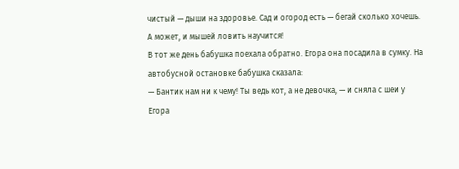чистый — дыши на здоровье. Сад и огород есть — бегай сколько хочешь. А может, и мышей ловить научится!
В тот же день бабушка поехала обратно. Егора она посадила в сумку. На автобусной остановке бабушка сказала:
— Бантик нам ни к чему! Ты ведь кот, а не девочка, — и сняла с шеи у Егора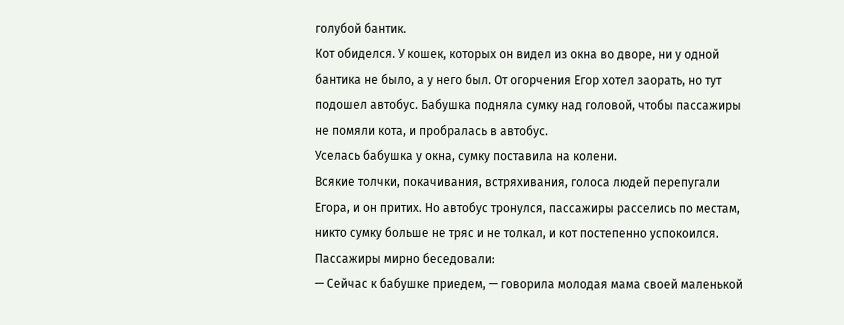голубой бантик.
Кот обиделся. У кошек, которых он видел из окна во дворе, ни у одной бантика не было, а у него был. От огорчения Егор хотел заорать, но тут подошел автобус. Бабушка подняла сумку над головой, чтобы пассажиры не помяли кота, и пробралась в автобус.
Уселась бабушка у окна, сумку поставила на колени.
Всякие толчки, покачивания, встряхивания, голоса людей перепугали Егора, и он притих. Но автобус тронулся, пассажиры расселись по местам, никто сумку больше не тряс и не толкал, и кот постепенно успокоился.
Пассажиры мирно беседовали:
— Сейчас к бабушке приедем, — говорила молодая мама своей маленькой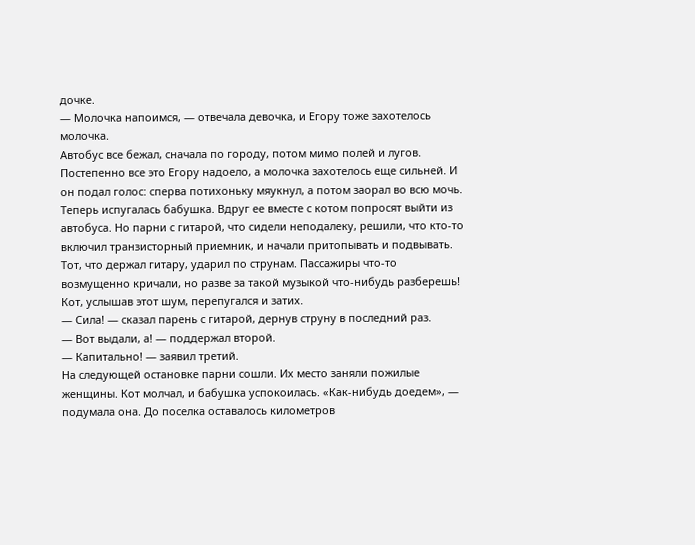дочке.
— Молочка напоимся, — отвечала девочка, и Егору тоже захотелось молочка.
Автобус все бежал, сначала по городу, потом мимо полей и лугов. Постепенно все это Егору надоело, а молочка захотелось еще сильней. И он подал голос: сперва потихоньку мяукнул, а потом заорал во всю мочь.
Теперь испугалась бабушка. Вдруг ее вместе с котом попросят выйти из автобуса. Но парни с гитарой, что сидели неподалеку, решили, что кто-то включил транзисторный приемник, и начали притопывать и подвывать. Тот, что держал гитару, ударил по струнам. Пассажиры что-то возмущенно кричали, но разве за такой музыкой что-нибудь разберешь! Кот, услышав этот шум, перепугался и затих.
— Сила! — сказал парень с гитарой, дернув струну в последний раз.
— Вот выдали, а! — поддержал второй.
— Капитально! — заявил третий.
На следующей остановке парни сошли. Их место заняли пожилые женщины. Кот молчал, и бабушка успокоилась. «Как-нибудь доедем», — подумала она. До поселка оставалось километров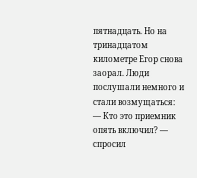пятнадцать. Но на тринадцатом километре Егор снова заорал. Люди послушали немного и стали возмущаться:
— Кто это приемник опять включил? — спросил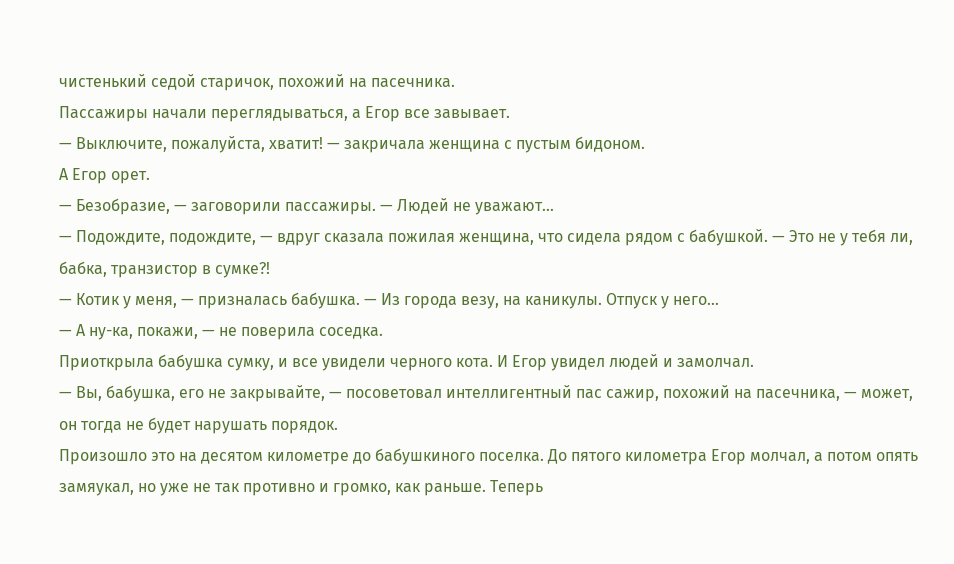чистенький седой старичок, похожий на пасечника.
Пассажиры начали переглядываться, а Егор все завывает.
— Выключите, пожалуйста, хватит! — закричала женщина с пустым бидоном.
А Егор орет.
— Безобразие, — заговорили пассажиры. — Людей не уважают…
— Подождите, подождите, — вдруг сказала пожилая женщина, что сидела рядом с бабушкой. — Это не у тебя ли, бабка, транзистор в сумке?!
— Котик у меня, — призналась бабушка. — Из города везу, на каникулы. Отпуск у него…
— А ну-ка, покажи, — не поверила соседка.
Приоткрыла бабушка сумку, и все увидели черного кота. И Егор увидел людей и замолчал.
— Вы, бабушка, его не закрывайте, — посоветовал интеллигентный пас сажир, похожий на пасечника, — может, он тогда не будет нарушать порядок.
Произошло это на десятом километре до бабушкиного поселка. До пятого километра Егор молчал, а потом опять замяукал, но уже не так противно и громко, как раньше. Теперь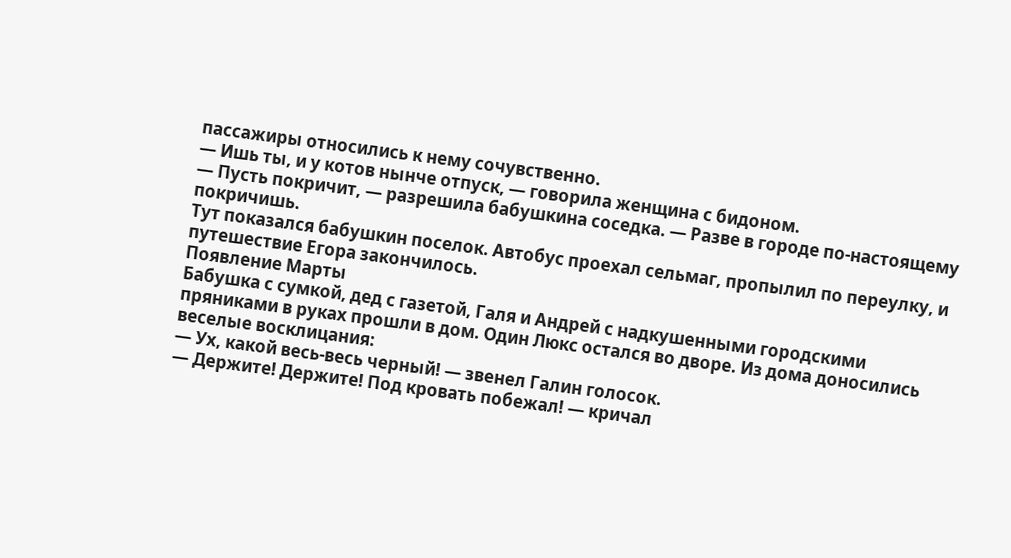пассажиры относились к нему сочувственно.
— Ишь ты, и у котов нынче отпуск, — говорила женщина с бидоном.
— Пусть покричит, — разрешила бабушкина соседка. — Разве в городе по-настоящему покричишь.
Тут показался бабушкин поселок. Автобус проехал сельмаг, пропылил по переулку, и путешествие Егора закончилось.
Появление Марты
Бабушка с сумкой, дед с газетой, Галя и Андрей с надкушенными городскими пряниками в руках прошли в дом. Один Люкс остался во дворе. Из дома доносились веселые восклицания:
— Ух, какой весь-весь черный! — звенел Галин голосок.
— Держите! Держите! Под кровать побежал! — кричал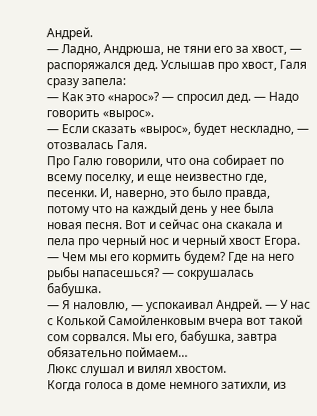Андрей.
— Ладно, Андрюша, не тяни его за хвост, — распоряжался дед. Услышав про хвост, Галя сразу запела:
— Как это «нарос»? — спросил дед. — Надо говорить «вырос».
— Если сказать «вырос», будет нескладно, — отозвалась Галя.
Про Галю говорили, что она собирает по всему поселку, и еще неизвестно где, песенки. И, наверно, это было правда, потому что на каждый день у нее была новая песня. Вот и сейчас она скакала и пела про черный нос и черный хвост Егора.
— Чем мы его кормить будем? Где на него рыбы напасешься? — сокрушалась бабушка.
— Я наловлю, — успокаивал Андрей. — У нас с Колькой Самойленковым вчера вот такой сом сорвался. Мы его, бабушка, завтра обязательно поймаем…
Люкс слушал и вилял хвостом.
Когда голоса в доме немного затихли, из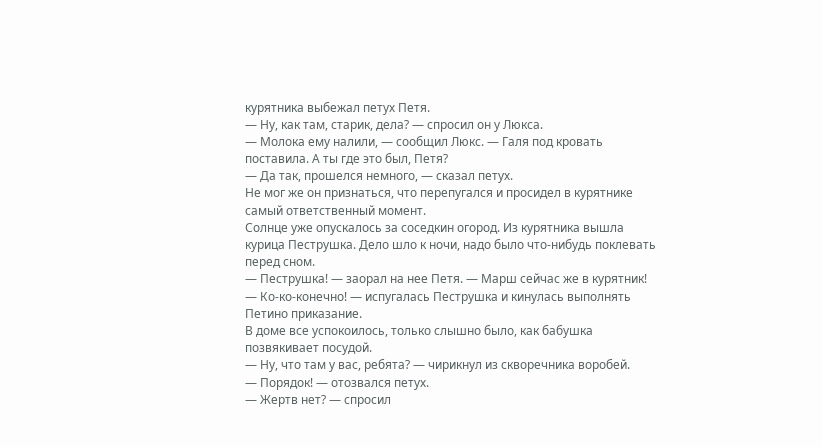курятника выбежал петух Петя.
— Ну, как там, старик, дела? — спросил он у Люкса.
— Молока ему налили, — сообщил Люкс. — Галя под кровать поставила. А ты где это был, Петя?
— Да так, прошелся немного, — сказал петух.
Не мог же он признаться, что перепугался и просидел в курятнике самый ответственный момент.
Солнце уже опускалось за соседкин огород. Из курятника вышла курица Пеструшка. Дело шло к ночи, надо было что-нибудь поклевать перед сном.
— Пеструшка! — заорал на нее Петя. — Марш сейчас же в курятник!
— Ко-ко-конечно! — испугалась Пеструшка и кинулась выполнять Петино приказание.
В доме все успокоилось, только слышно было, как бабушка позвякивает посудой.
— Ну, что там у вас, ребята? — чирикнул из скворечника воробей.
— Порядок! — отозвался петух.
— Жертв нет? — спросил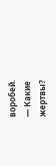воробей.
— Какие жертвы?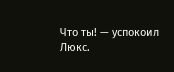Что ты! — успокоил Люкс.